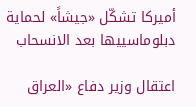أميركا تشكّل «جيشاً» لحماية دبلوماسييها بعد الانسحاب

اعتقال وزير دفاع «العراق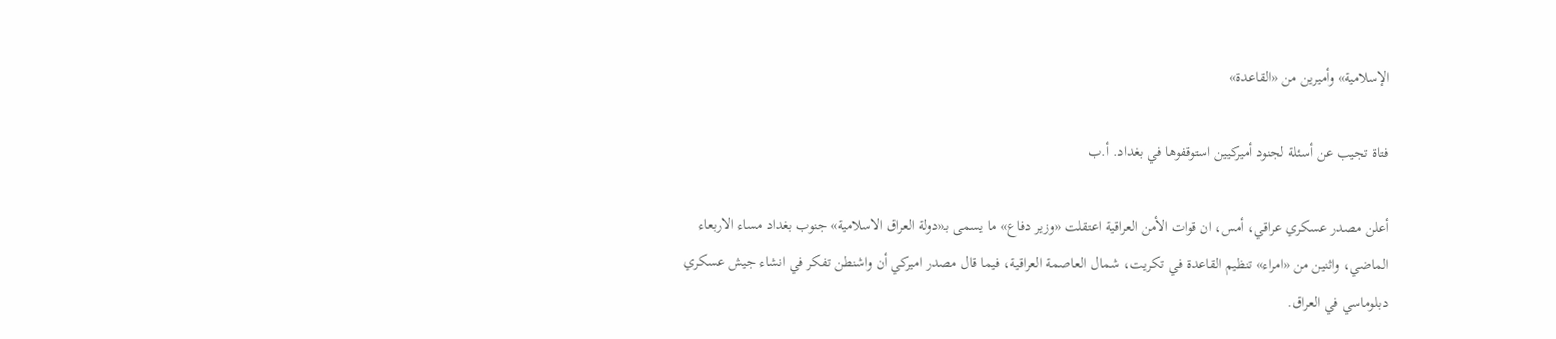الإسلامية» وأميرين من «القاعدة»

فتاة تجيب عن أسئلة لجنود أميركيين استوقفوها في بغداد. أ.ب

أعلن مصدر عسكري عراقي، أمس، ان قوات الأمن العراقية اعتقلت «وزير دفاع» ما يسمى بـ«دولة العراق الاسلامية» جنوب بغداد مساء الاربعاء الماضي، واثنين من «امراء» تنظيم القاعدة في تكريت، شمال العاصمة العراقية، فيما قال مصدر اميركي أن واشنطن تفكر في انشاء جيش عسكري دبلوماسي في العراق.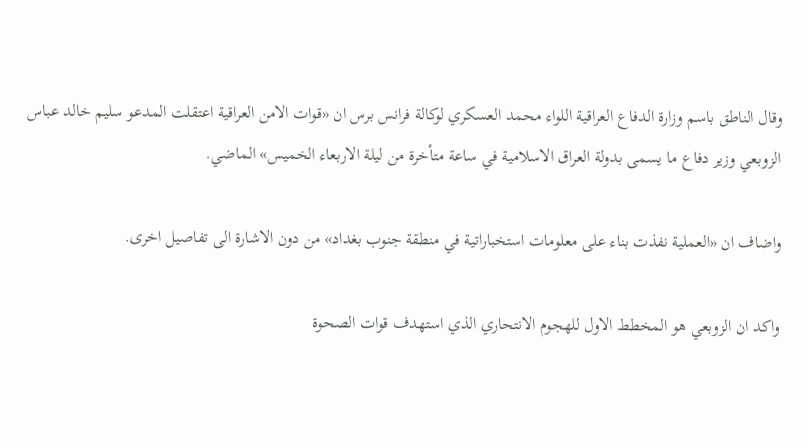وقال الناطق باسم وزارة الدفاع العراقية اللواء محمد العسكري لوكالة فرانس برس ان «قوات الامن العراقية اعتقلت المدعو سليم خالد عباس الزوبعي وزير دفاع ما يسمى بدولة العراق الاسلامية في ساعة متأخرة من ليلة الاربعاء الخميس» الماضي.

واضاف ان «العملية نفذت بناء على معلومات استخباراتية في منطقة جنوب بغداد» من دون الاشارة الى تفاصيل اخرى.

واكد ان الزوبعي هو المخطط الاول للهجوم الانتحاري الذي استهدف قوات الصحوة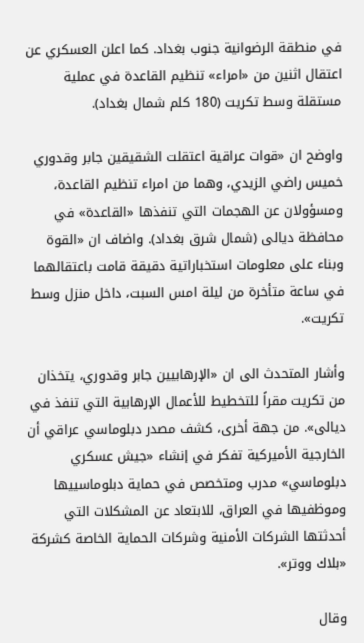في منطقة الرضوانية جنوب بغداد. كما اعلن العسكري عن اعتقال اثنين من «امراء» تنظيم القاعدة في عملية مستقلة وسط تكريت (180 كلم شمال بغداد).

واوضح ان «قوات عراقية اعتقلت الشقيقين جابر وقدوري خميس راضي الزيدي، وهما من امراء تنظيم القاعدة، ومسؤولان عن الهجمات التي تنفذها «القاعدة» في محافظة ديالى (شمال شرق بغداد). واضاف ان «القوة وبناء على معلومات استخباراتية دقيقة قامت باعتقالهما في ساعة متأخرة من ليلة امس السبت، داخل منزل وسط تكريت».

وأشار المتحدث الى ان «الإرهابيين جابر وقدوري، يتخذان من تكريت مقراً للتخطيط للأعمال الإرهابية التي تنفذ في ديالى». من جهة أخرى، كشف مصدر دبلوماسي عراقي أن الخارجية الأميركية تفكر في إنشاء «جيش عسكري دبلوماسي» مدرب ومتخصص في حماية دبلوماسييها وموظفيها في العراق، للابتعاد عن المشكلات التي أحدثتها الشركات الأمنية وشركات الحماية الخاصة كشركة «بلاك ووتر».

وقال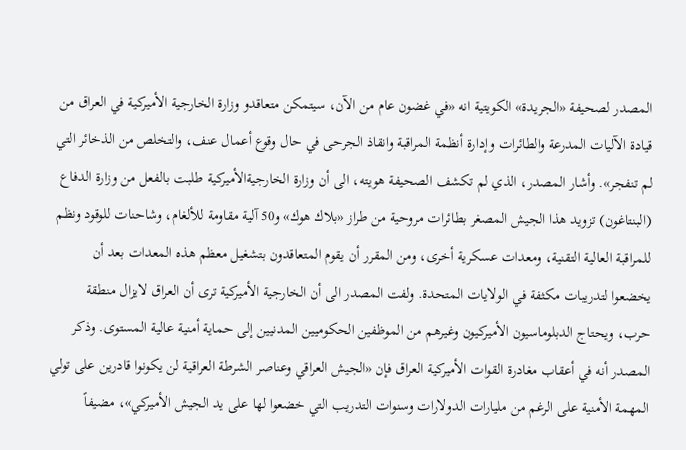المصدر لصحيفة «الجريدة» الكويتية انه «في غضون عام من الآن، سيتمكن متعاقدو وزارة الخارجية الأميركية في العراق من قيادة الآليات المدرعة والطائرات وإدارة أنظمة المراقبة وانقاذ الجرحى في حال وقوع أعمال عنف، والتخلص من الذخائر التي لم تنفجر». وأشار المصدر، الذي لم تكشف الصحيفة هويته، الى أن وزارة الخارجيةالأميركية طلبت بالفعل من وزارة الدفاع (البنتاغون) تزويد هذا الجيش المصغر بطائرات مروحية من طراز «بلاك هوك» و50 آلية مقاومة للألغام، وشاحنات للوقود ونظم للمراقبة العالية التقنية، ومعدات عسكرية أخرى، ومن المقرر أن يقوم المتعاقدون بتشغيل معظم هذه المعدات بعد أن يخضعوا لتدريبات مكثفة في الولايات المتحدة. ولفت المصدر الى أن الخارجية الأميركية ترى أن العراق لايزال منطقة حرب، ويحتاج الدبلوماسيون الأميركيون وغيرهم من الموظفين الحكوميين المدنيين إلى حماية أمنية عالية المستوى. وذكر المصدر أنه في أعقاب مغادرة القوات الأميركية العراق فإن «الجيش العراقي وعناصر الشرطة العراقية لن يكونوا قادرين على تولي المهمة الأمنية على الرغم من مليارات الدولارات وسنوات التدريب التي خضعوا لها على يد الجيش الأميركي»، مضيفاً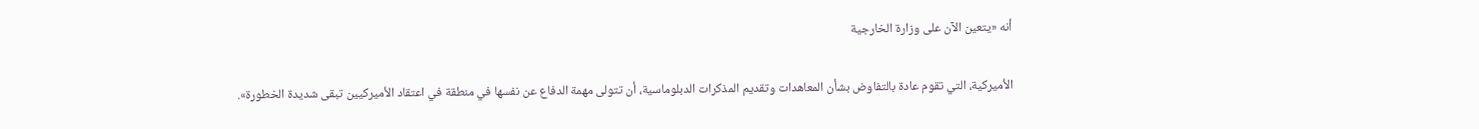أنه «يتعين الآن على وزارة الخارجية

الأميركية، التي تقوم عادة بالتفاوض بشأن المعاهدات وتقديم المذكرات الدبلوماسية، أن تتولى مهمة الدفاع عن نفسها في منطقة في اعتقاد الأميركيين تبقى شديدة الخطورة».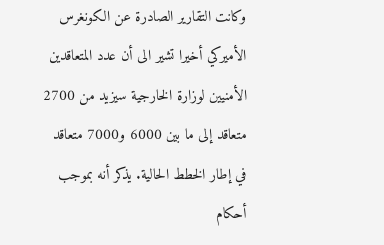وكانت التقارير الصادرة عن الكونغرس الأميركي أخيرا تشير الى أن عدد المتعاقدين الأمنيين لوزارة الخارجية سيزيد من 2700 متعاقد إلى ما بين 6000 و7000 متعاقد في إطار الخطط الحالية. يذكر أنه بموجب أحكام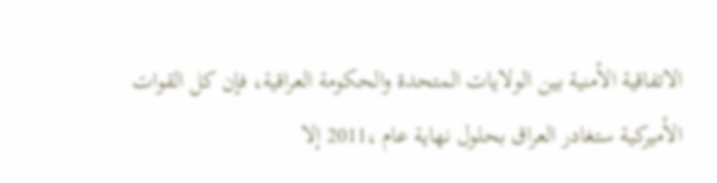الاتفاقية الأمنية بين الولايات المتحدة والحكومة العراقية، فإن كل القوات الأميركية ستغادر العراق بحلول نهاية عام ،2011 إلا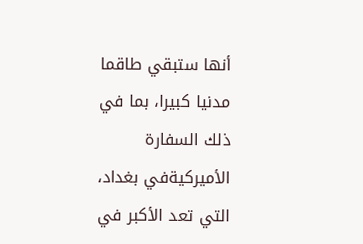أنها ستبقي طاقما مدنيا كبيرا، بما في ذلك السفارة الأميركيةفي بغداد، التي تعد الأكبر في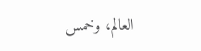العالم، وخمس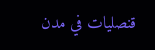قنصليات في مدن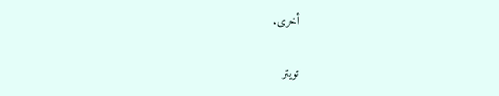أخرى.

تويتر